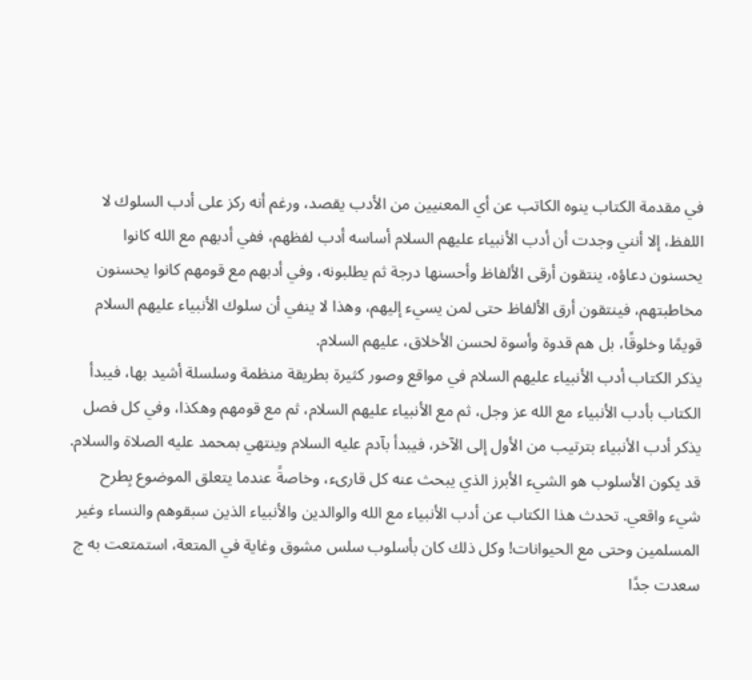في مقدمة الكتاب ينوه الكاتب عن أي المعنيين من الأدب يقصد، ورغم أنه ركز على أدب السلوك لا اللفظ، إلا أنني وجدت أن أدب الأنبياء عليهم السلام أساسه أدب لفظهم، ففي أدبهم مع الله كانوا يحسنون دعاؤه، ينتقون أرقى الألفاظ وأحسنها درجة ثم يطلبونه، وفي أدبهم مع قومهم كانوا يحسنون مخاطبتهم، فينتقون أرق الألفاظ حتى لمن يسيء إليهم، وهذا لا ينفي أن سلوك الأنبياء عليهم السلام قويمًا وخلوقًا، بل هم قدوة وأسوة لحسن الأخلاق، عليهم السلام.
يذكر الكتاب أدب الأنبياء عليهم السلام في مواقع وصور كثيرة بطريقة منظمة وسلسلة أشيد بها، فيبدأ الكتاب بأدب الأنبياء مع الله عز وجل، ثم مع الأنبياء عليهم السلام، ثم مع قومهم وهكذا، وفي كل فصل يذكر أدب الأنبياء بترتيب من الأول إلى الآخر، فيبدأ بآدم عليه السلام وينتهي بمحمد عليه الصلاة والسلام.
قد يكون الأسلوب هو الشيء الأبرز الذي يبحث عنه كل قارىء، وخاصةً عندما يتعلق الموضوع بِطرح شيء واقعي. تحدث هذا الكتاب عن أدب الأنبياء مع الله والوالدين والأنبياء الذين سبقوهم والنساء وغير المسلمين وحتى مع الحيوانات! وكل ذلك كان بأسلوب سلس مشوق وغاية في المتعة، استمتعت به ج سعدت جدًا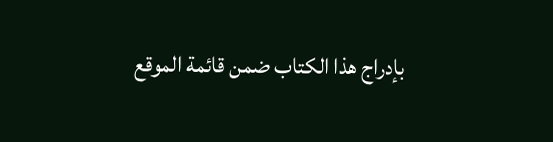بإدراج هذا الكتاب ضمن قائمة الموقع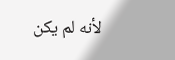لأنه لم يكن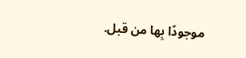موجودًا بِها من قبل.